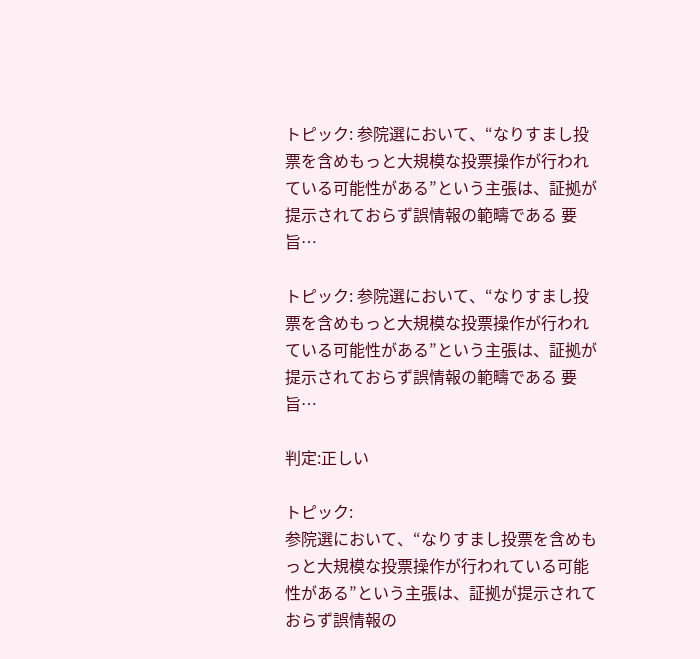トピック: 参院選において、“なりすまし投票を含めもっと大規模な投票操作が行われている可能性がある”という主張は、証拠が提示されておらず誤情報の範疇である 要旨…

トピック: 参院選において、“なりすまし投票を含めもっと大規模な投票操作が行われている可能性がある”という主張は、証拠が提示されておらず誤情報の範疇である 要旨…

判定:正しい

トピック:
参院選において、“なりすまし投票を含めもっと大規模な投票操作が行われている可能性がある”という主張は、証拠が提示されておらず誤情報の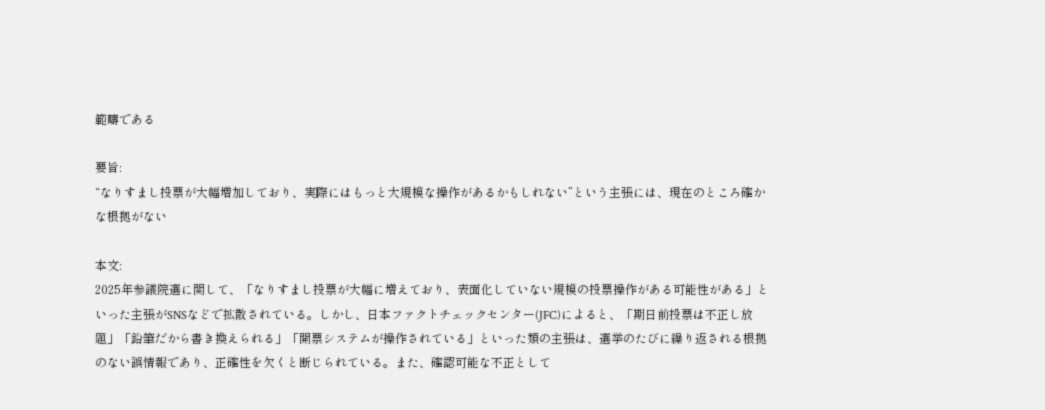範疇である

要旨:
“なりすまし投票が大幅増加しており、実際にはもっと大規模な操作があるかもしれない”という主張には、現在のところ確かな根拠がない

本文:
2025年参議院選に関して、「なりすまし投票が大幅に増えており、表面化していない規模の投票操作がある可能性がある」といった主張がSNSなどで拡散されている。しかし、日本ファクトチェックセンター(JFC)によると、「期日前投票は不正し放題」「鉛筆だから書き換えられる」「開票システムが操作されている」といった類の主張は、選挙のたびに繰り返される根拠のない誤情報であり、正確性を欠くと断じられている。また、確認可能な不正として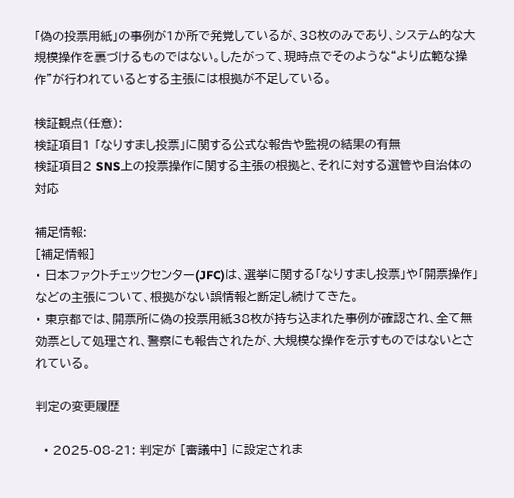「偽の投票用紙」の事例が1か所で発覚しているが、38枚のみであり、システム的な大規模操作を裏づけるものではない。したがって、現時点でそのような“より広範な操作”が行われているとする主張には根拠が不足している。

検証観点(任意):
検証項目1 「なりすまし投票」に関する公式な報告や監視の結果の有無
検証項目2 SNS上の投票操作に関する主張の根拠と、それに対する選管や自治体の対応

補足情報:
[補足情報]
・ 日本ファクトチェックセンター(JFC)は、選挙に関する「なりすまし投票」や「開票操作」などの主張について、根拠がない誤情報と断定し続けてきた。
・ 東京都では、開票所に偽の投票用紙38枚が持ち込まれた事例が確認され、全て無効票として処理され、警察にも報告されたが、大規模な操作を示すものではないとされている。

判定の変更履歴

  • 2025-08-21: 判定が [審議中] に設定されま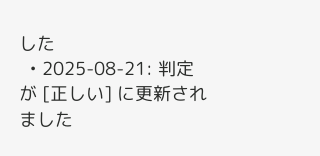した
  • 2025-08-21: 判定が [正しい] に更新されました